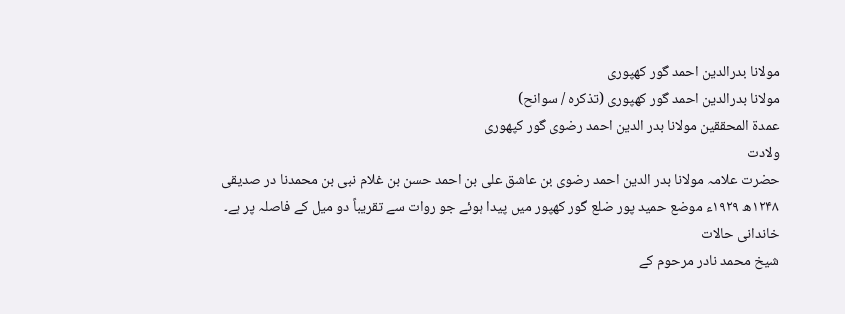مولانا بدرالدین احمد گور کھپوری
مولانا بدرالدین احمد گور کھپوری (تذکرہ / سوانح)
عمدۃ المحققین مولانا بدر الدین احمد رضوی گور کپھوری
ولادت
حضرت علامہ مولانا بدر الدین احمد رضوی بن عاشق علی بن احمد حسن بن غلام نبی بن محمدنا در صدیقی ۱۲۴۸ھ ۱۹۲۹ء موضع حمید پور ضلع گور کھپور میں پیدا ہوئے جو روات سے تقریباً دو میل کے فاصلہ پر ہے۔
خاندانی حالات
شیخ محمد نادر مرحوم کے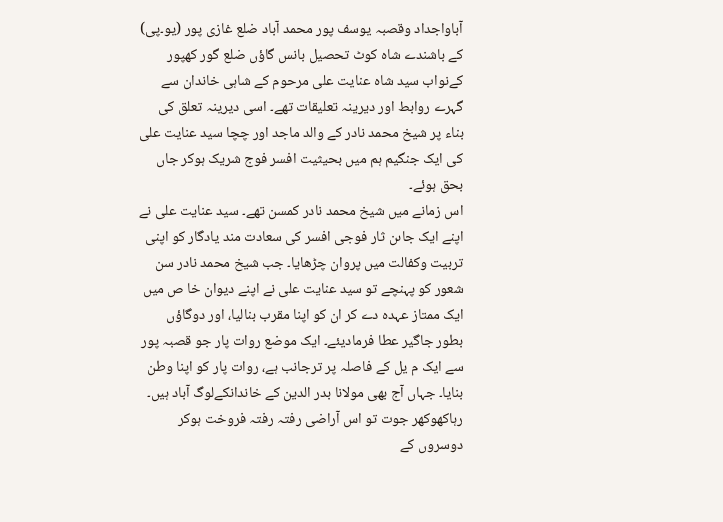آباواجداد وقصبہ یوسف پور محمد آباد ضلع غازی پور (یو۔پی) کے باشندے شاہ کوٹ تحصیل بانس گاؤں ضلع گور کھپور کےنواب سید شاہ عنایت علی مرحوم کے شاہی خاندان سے گہرے روابط اور دیرینہ تعلیقات تھے۔ اسی دیرینہ تعلق کی بناء پر شیخ محمد نادر کے والد ماجد اور چچا سید عنایت علی کی ایک جنگیم ہم میں بحیثیت افسر فوج شریک ہوکر جاں بحق ہوئے۔
اس زمانے میں شیخ محمد نادر کمسن تھے۔ سید عنایت علی نے اپنے ایک جاںن ثار فوجی افسر کی سعادت مند یادگار کو اپنی تربیت وکفالت میں پروان چڑھایا۔ جب شیخ محمد نادر سن شعور کو پہنچے تو سید عنایت علی نے اپنے دیوان خا ص میں ایک ممتاز عہدہ دے کر ان کو اپنا مقرب بنالیا، اور دوگاؤں بطور جاگیر عطا فرمادیئے۔ ایک موضع روات پار جو قصبہ پور سے ایک م یل کے فاصلہ پر ترجانب ہے، روات پار کو اپنا وطن بنایا۔ جہاں آج بھی مولانا بدر الدین کے خاندانکےلوگ آباد ہیں۔ رہاکھوکھر جوت تو اس آراضی رفتہ رفتہ فروخت ہوکر دوسروں کے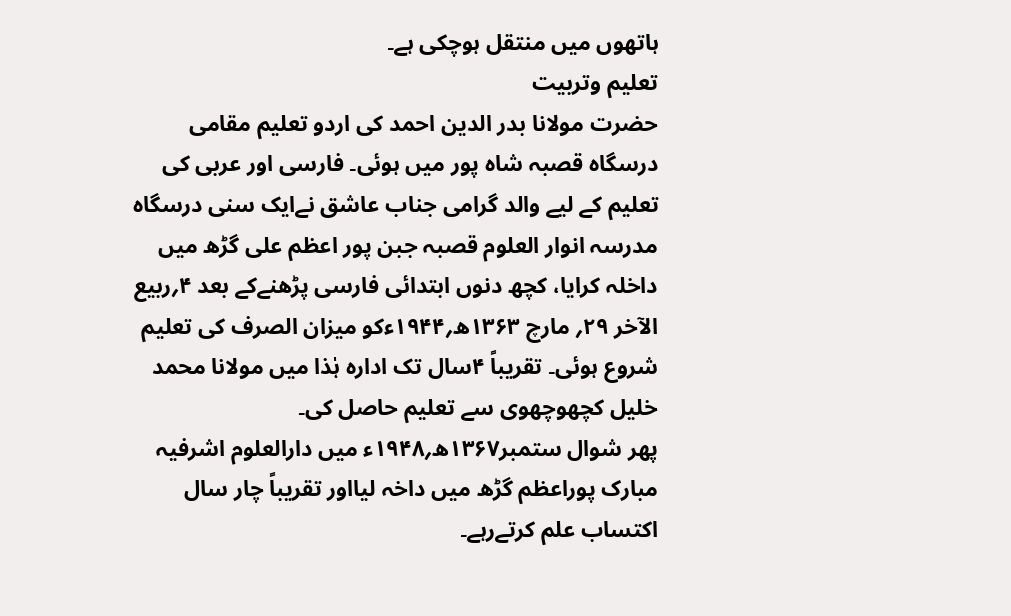ہاتھوں میں منتقل ہوچکی ہے۔
تعلیم وتربیت
حضرت مولانا بدر الدین احمد کی اردو تعلیم مقامی درسگاہ قصبہ شاہ پور میں ہوئی۔ فارسی اور عربی کی تعلیم کے لیے والد گرامی جناب عاشق نےایک سنی درسگاہ مدرسہ انوار العلوم قصبہ جبن پور اعظم علی گڑھ میں داخلہ کرایا، کچھ دنوں ابتدائی فارسی پڑھنےکے بعد ۴؍ربیع الآخر ۲۹؍ مارچ ۱۳۶۳ھ؍۱۹۴۴ءکو میزان الصرف کی تعلیم شروع ہوئی۔ تقریباً ۴سال تک ادارہ ہٰذا میں مولانا محمد خلیل کچھوچھوی سے تعلیم حاصل کی۔
پھر شوال ستمبر۱۳۶۷ھ؍۱۹۴۸ء میں دارالعلوم اشرفیہ مبارک پوراعظم گڑھ میں داخہ لیااور تقریباً چار سال اکتساب علم کرتےرہے۔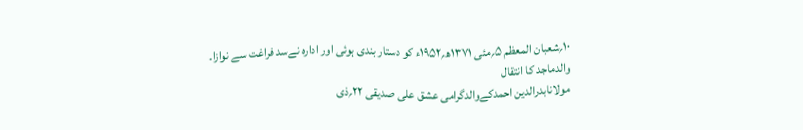۱۰؍شعبان المعظم ۵؍مئی ۱۳۷۱ھ؍۱۹۵۲ء کو دستار بندی ہوئی اور ادارہ نےسد فراغت سے نوازا۔
والدماجد کا انتقال
مولانابدرالدین احمدکےوالدگرامی عشق علی صدیقی ۲۲؍ذی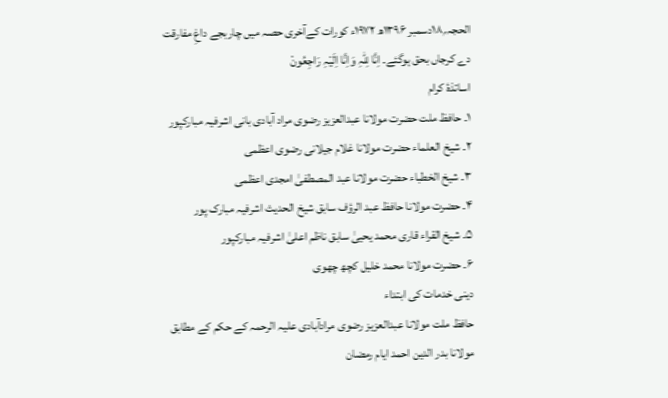الحجہ؍۱۸دسمبر ۱۳۹۶ھ ۱۹۷۲ء کورات کےآخری حصہ میں چاربجے داغِ مفارقت دے کرجاں بحق ہوگئے۔ اِنَّا لِلّٰہِ وَاِنَّا اِلَیْہِ رَاجِعُونْ
اساتذۂ کرام
۱۔ حافظ ملت حضرت مولانا عبدالعزیز رضوی مراد آبادی بانی اشرفیہ مبارکپور
۲۔ شیخ العلماء حضرت مولانا غلام جیلانی رضوی اعظمی
۳۔ شیخ الخطباء حضرت مولانا عبد المصطفیٰ امجدی اعظمی
۴۔ حضرت مولانا حافظ عبد الرؤف سابق شیخ الحدیث اشرفیہ مبارک پور
۵۔ شیخ القراء قاری محمد یحییٰ سابق ناظم اعلیٰ اشرفیہ مبارکپور
۶۔ حضرت مولانا محمد خلیل کچھ چھوی
دینی خدمات کی ابتداء
حافظ ملت مولانا عبدالعزیز رضوی مرادآبادی علیہ الرحمہ کے حکم کے مطابق مولانا بدر الدین احمد ایام رمضان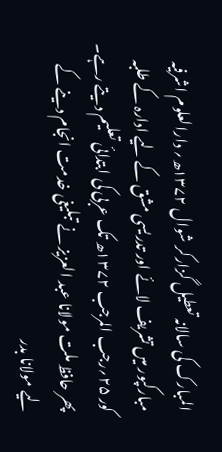المبارک کی سالانہ تعطیل گزارکر شوال ۱۳۷۲ھ؍ دارالعلوم اشرفیہ مبارکپور میں تشریف لائے اور تدریسی مشق کے لیے ادارہ کے طلبہ کور ۲۵؍رجب المرجب ۱۳۷۲ھ تک عربی کی ابتدائی تعلیم دیتے رہے۔ پھر حافظ ملت مولانا عبد العزیز نے تبلیغی خدمت انجام دینے کے لیے مولانا بدر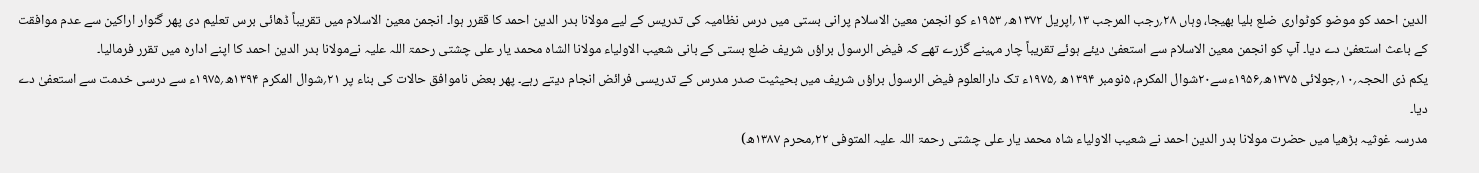الدین احمد کو موضو کوٹواری ضلع بلیا بھیجا، وہاں ۲۸؍رجب المرجب ۱۳؍اپریل ۱۳۷۲ھ؍ ۱۹۵۳ء کو انجمن معین الاسلام پرانی بستی میں درس نظامیہ کی تدریس کے لیے مولانا بدر الدین احمد کا ققرر ہوا۔ انجمن معین الاسلام میں تقریباً ڈھائی برس تعلیم دی پھر گنوار اراکین سے عدم موافقت کے باعث استعفیٰ دے دیا۔ آپ کو انجمن معین الاسلام سے استعفیٰ دیئے ہوئے تقریباً چار مہینے گزرے تھے کہ فیض الرسول براؤں شریف ضلع بستی کے بانی شعیب الاولیاء مولانا الشاہ محمد یار علی چشتی رحمۃ اللہ علیہ نےمولانا بدر الدین احمد کا اپنے ادارہ میں تقرر فرمالیا۔
یکم ذی الحجہ؍۱۰؍جولائی ۱۳۷۵ھ؍۱۹۵۶ءسے۲۰شوال المکرم، ۵نومبر ۱۳۹۴ھ ؍۱۹۷۵ء تک دارالعلوم فیض الرسول براؤں شریف میں بحیثیت صدر مدرس کے تدریسی فرائض انجام دیتے رہے۔ پھر بعض ناموافق حالات کی بناء پر ۲۱؍شوال المکرم ۱۳۹۴ھ؍۱۹۷۵ء سے درسی خدمت سے استعفیٰ دے دیا۔
مدرسہ غوثیہ بڑھیا میں حضرت مولانا بدر الدین احمد نے شعیب الاولیاء شاہ محمد یار علی چشتی رحمۃ اللہ علیہ المتوفی ۲۲؍محرم ۱۳۸۷ھ)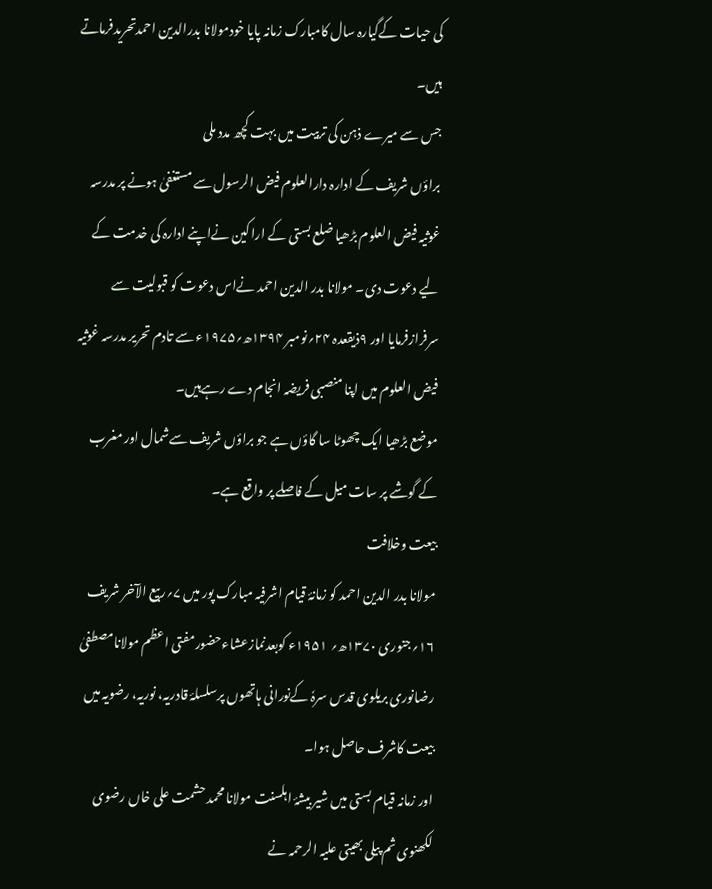کی حیات کےگیارہ سال کامبارک زمانہ پایا خودمولانا بدرالدین احمدتحریدفرماتے ہیں۔
جس سے میرے ذہن کی تربیت میں بہت کچھ مدد ملی
براؤں شریف کے ادارہ دارالعلوم فیض الرسول سے مستغفیٰ ہونے پر مدرسہ غوثیہ فیض العلوم بڑھیا ضلع بستی کے اراکین نےاپنے ادارہ کی خدمت کے لیے دعوت دی۔ مولانا بدر الدین احمد نےاس دعوت کو قبولیت سے سرفرازفرمایا اور ۹ذیقعدہ ۲۴؍نومبر ۱۳۹۴ھ؍۱۹۷۵ء سے تادم تحریر مدرسہ غوثیہ فیض العلوم میں اپنا منصبی فریضہ انجام دے رہےہیں۔
موضع بڑھیا ایک چھوٹا سا گاؤں ہے جو براؤں شریف سےشمال اور مغرب کے گوشے پر سات میل کے فاصلے پر واقع ہے۔
بیعت وخلافت
مولانا بدر الدین احمد کو زمانۂ قیام اشرفیہ مبارک پور میں ۷؍ربیع الآخر شریف ۱۶؍جنوری ۱۳۷۰ھ؍ ۱۹۵۱ء کوبعدنمازعشاءحضورمفتی اعظم مولانامصطفیٰ رضانوری بریلوی قدس سرہٗ کےنورانی ہاتھوں پرسلسلۂ قادریہ، نوریہ، رضویہ میں بیعت کاشرف حاصل ہوا۔
اور زمانہ قیام بستی میں شیر بیشۂ اہلسنت مولانا محمد حشمت علی خاں رضوی لکھنوی ثم پیلی بھیتی علیہ الرحمہ نے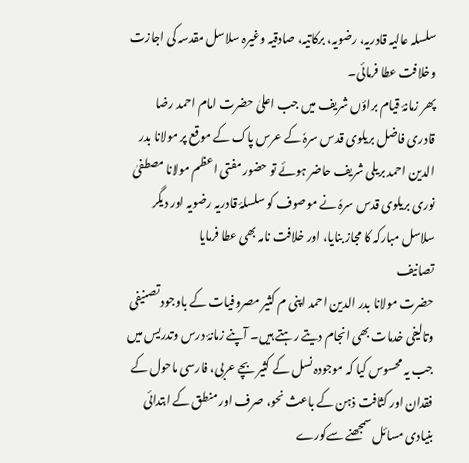سلسلہ عالیہ قادریہ، رضویہ، برکاتیہ، صادقیہ وغیرہ سلاسل مقدسہ کی اجازت وخلافت عطا فرمائی۔
پھر زمانۂ قیام براؤں شریف میں جب اعلیٰ حضرت امام احمد رضا قادری فاضل بریلوی قدس سرہٗ کے عرس پاک کے موقع پر مولانا بدر الدین احمد بریلی شریف حاضر ہوئے تو حضور مفتی اعظم مولانا مصطفیٰ نوری بریلوی قدس سرہٗ نے موصوف کو سلسلۂ قادریہ رضویہ اور دیگر سلاسل مبارکہ کا مجاز بنایا، اور خلافت نامہ بھی عطا فرمایا
تصانیف
حضرت مولانا بدر الدین احمد اپنی م کثیر مصروفیات کے باوجود تصنیفی وتالیفی خدمات بھی انجام دیتے رہتے ہیں۔ آپنے زمانۂ درس وتدریس میں جب یہ محسوس کیا کہ موجودہ نسل کے کثیر بچے عربی، فارسی ماحول کے فقدان اور کثافت ذہن کے باعث نحو، صرف اور منطق کے ابتدائی بنیادی مسائل سمجھنے سےکورے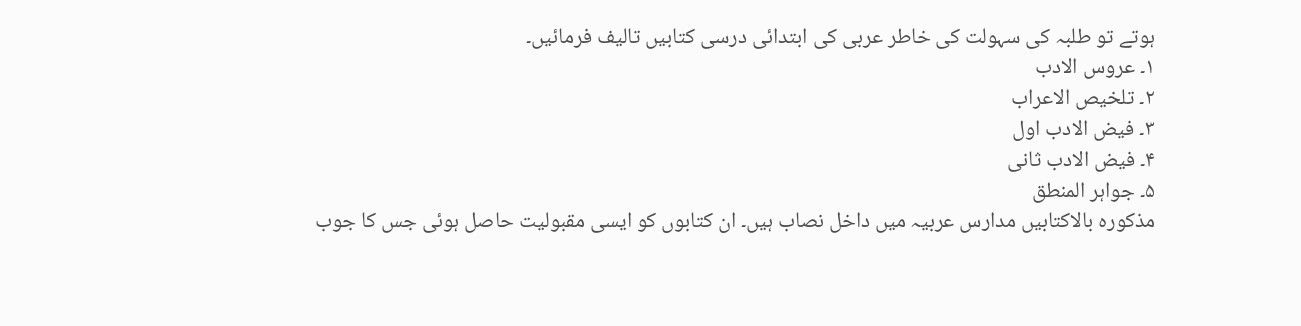ہوتے تو طلبہ کی سہولت کی خاطر عربی کی ابتدائی درسی کتابیں تالیف فرمائیں۔
۱۔ عروس الادب
۲۔ تلخیص الاعراب
۳۔ فیض الادب اول
۴۔ فیض الادب ثانی
۵۔ جواہر المنطق
مذکورہ بالاکتابیں مدارس عربیہ میں داخل نصاب ہیں۔ ان کتابوں کو ایسی مقبولیت حاصل ہوئی جس کا جوب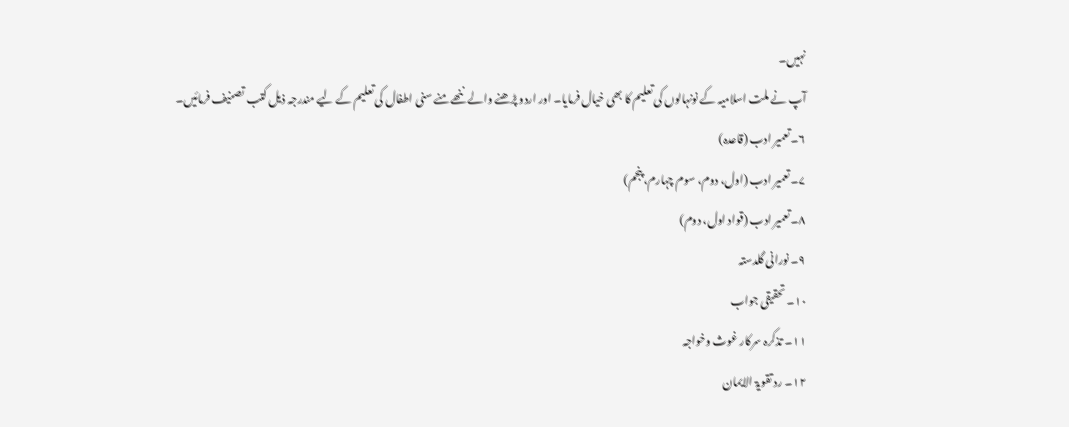نہیں۔
آپ نے ملت اسلامیہ کے نونہالوں کی تعلیم کا بھی خیال فرمایا۔ اور اردو پڑھنے والےننھے منے سنی اطفال کی تعلیم کے لیے مندرجہ ذیل کتب تصنیف فرمائیں۔
۶۔ تعمیر ادب (قاعدہ)
۷۔ تعمیر ادب (اول، دوم، سوم چہارم، پنجم)
۸۔ تعمیر ادب (قواد اول، دوم)
۹۔ نورانی گلدستہ
۱۰۔ تحقیقی جواب
۱۱۔ تذکرہ سرکار غوث وخواجہ
۱۲۔ رد تقویۃ الایمان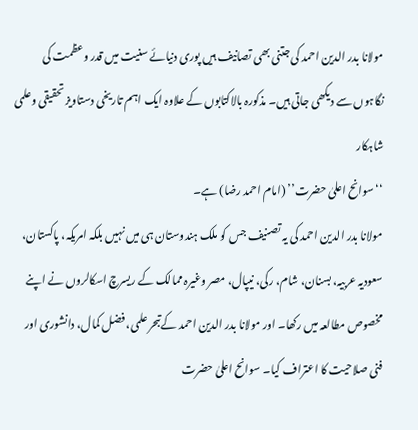مولانا بدر الدین احمد کی جتنی بھی تصانیف ہیں پوری دنیائے سنیت میں قدر وعظمت کی نگاہوں سے دیکھی جاتی ہیں۔ مذکورہ بالاکتابوں کے علاوہ ایک اہم تاریخی دستاویز تحقیقی وعلمی شاہکار
‘‘سوانح اعلیٰ حضرت’’ (امام احمد رضا) ہے۔
مولانا بدر الدین احمد کی یہ تصنیف جس کو ملک ہندوستان ہی میں نہیں بلکہ امریکہ، پاکستان، سعودیہ عربیہ، بسنان، شام، رکی، نیپال، مصر وغیرہ ممالک کے ریسرچ اسکالروں نے اپنے مخصوص مطالعہ میں رکھا۔ اور مولانا بدر الدین احمد کےتبحر علمی، فضل کمال، دانشوری اور فنی صلاحیت کا اعتراف کیا۔ سوانح اعلیٰ حضرت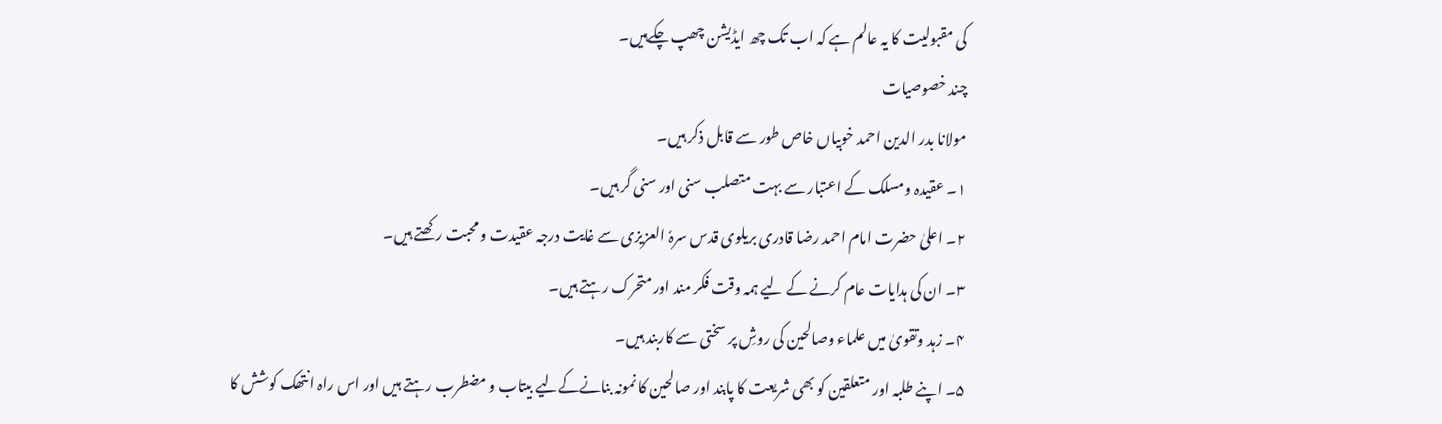کی مقبولیت کا یہ عالم ہے کہ اب تک چھ ایڈیشن چھپ چکےہیں۔
چند خصوصیات
مولانا بدر الدین احمد خوبیاں خاص طور سے قابل ذکر ہیں۔
۱۔ عقیدہ ومسلک کے اعتبار سے بہت متصلب سنی اور سنی گر ہیں۔
۲۔ اعلیٰ حضرت امام احمد رضا قادری بریلوی قدس سرہٗ العزیزی سے غایت درجہ عقیدت و محبت رکھتے ہیں۔
۳۔ ان کی ہدایات عام کرنے کے لیے ہمہ وقت فکر مند اور متحرک رہتے ہیں۔
۴۔ زہد وتقویٰ میں علماء وصالحین کی روشِ پر سختی سے کاربند ہیں۔
۵۔ اپنے طلبہ اور متعلقین کو بھی شریعت کا پابند اور صالحین کا نمونہ بنانےکےلیے بیتاب و مضطرب رہتے ہیں اور اس راہ انتھک کوشش کا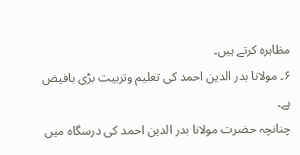مظاہرہ کرتے ہیں۔
۶۔ مولانا بدر الدین احمد کی تعلیم وتربیت بڑی بافیض ہے۔
چنانچہ حضرت مولانا بدر الدین احمد کی درسگاہ میں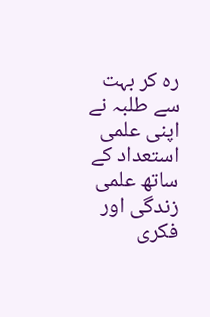رہ کر بہت سے طلبہ نے اپنی علمی استعداد کے ساتھ علمی زندگی اور فکری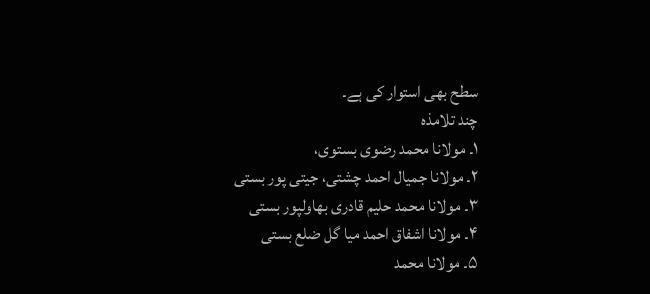سطح بھی استوار کی ہے۔
چند تلامذہ
۱۔ مولانا محمد رضوی بستوی،
۲۔ مولانا جمیال احمد چشتی، جیتی پور بستی
۳۔ مولانا محمد حلیم قادری بھاولپور بستی
۴۔ مولانا اشفاق احمد میا گل ضلع بستی
۵۔ مولانا محمد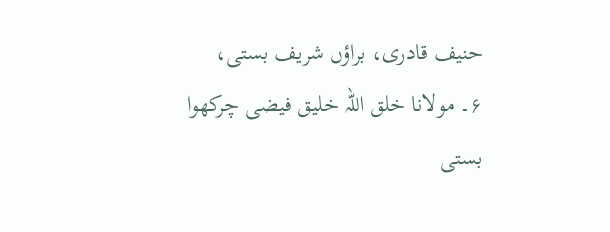حنیف قادری، براؤں شریف بستی،
۶۔ مولانا خلق اللہ خلیق فیضی چرکھوا بستی